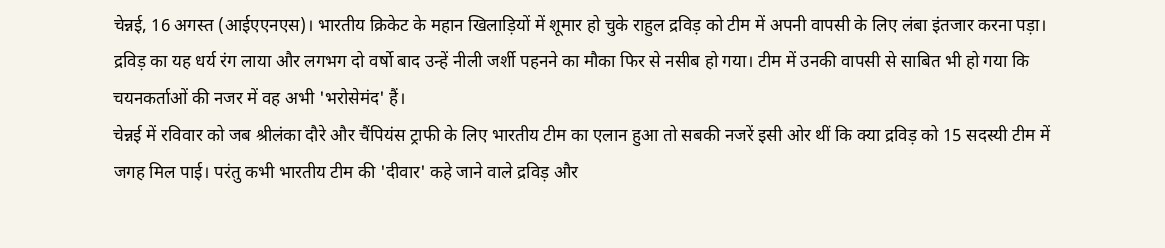चेन्नई, 16 अगस्त (आईएएनएस)। भारतीय क्रिकेट के महान खिलाड़ियों में शूमार हो चुके राहुल द्रविड़ को टीम में अपनी वापसी के लिए लंबा इंतजार करना पड़ा। द्रविड़ का यह धर्य रंग लाया और लगभग दो वर्षो बाद उन्हें नीली जर्शी पहनने का मौका फिर से नसीब हो गया। टीम में उनकी वापसी से साबित भी हो गया कि चयनकर्ताओं की नजर में वह अभी 'भरोसेमंद' हैं।
चेन्नई में रविवार को जब श्रीलंका दौरे और चैंपियंस ट्राफी के लिए भारतीय टीम का एलान हुआ तो सबकी नजरें इसी ओर थीं कि क्या द्रविड़ को 15 सदस्यी टीम में जगह मिल पाई। परंतु कभी भारतीय टीम की 'दीवार' कहे जाने वाले द्रविड़ और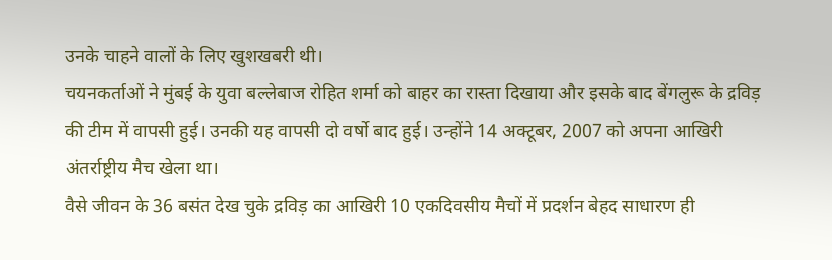उनके चाहने वालों के लिए खुशखबरी थी।
चयनकर्ताओं ने मुंबई के युवा बल्लेबाज रोहित शर्मा को बाहर का रास्ता दिखाया और इसके बाद बेंगलुरू के द्रविड़ की टीम में वापसी हुई। उनकी यह वापसी दो वर्षो बाद हुई। उन्होंने 14 अक्टूबर, 2007 को अपना आखिरी अंतर्राष्ट्रीय मैच खेला था।
वैसे जीवन के 36 बसंत देख चुके द्रविड़ का आखिरी 10 एकदिवसीय मैचों में प्रदर्शन बेहद साधारण ही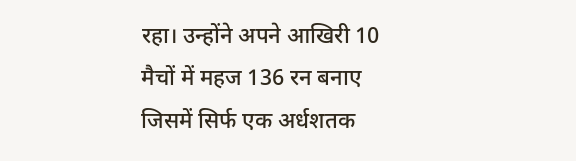रहा। उन्होंने अपने आखिरी 10 मैचों में महज 136 रन बनाए जिसमें सिर्फ एक अर्धशतक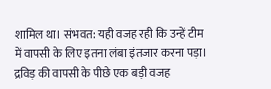शामिल था। संभवत: यही वजह रही कि उन्हें टीम में वापसी के लिए इतना लंबा इंतजार करना पड़ा।
द्रविड़ की वापसी के पीछे एक बड़ी वजह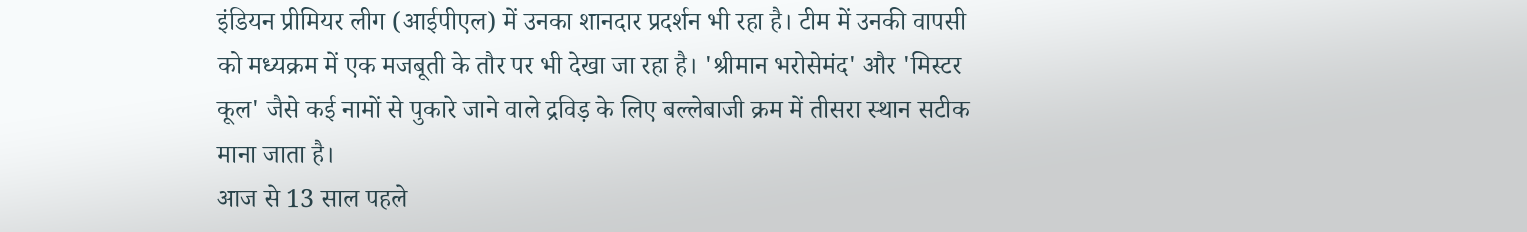इंडियन प्रीमियर लीग (आईपीएल) में उनका शानदार प्रदर्शन भी रहा है। टीम में उनकी वापसी को मध्यक्रम में एक मजबूती के तौर पर भी देखा जा रहा है। 'श्रीमान भरोसेमंद' और 'मिस्टर कूल' जैसे कई नामों से पुकारे जाने वाले द्रविड़ के लिए बल्लेबाजी क्रम में तीसरा स्थान सटीक माना जाता है।
आज से 13 साल पहले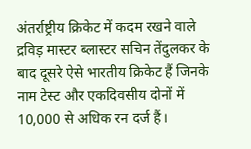अंतर्राष्ट्रीय क्रिकेट में कदम रखने वाले द्रविड़ मास्टर ब्लास्टर सचिन तेंदुलकर के बाद दूसरे ऐसे भारतीय क्रिकेट हैं जिनके नाम टेस्ट और एकदिवसीय दोनों में 10,000 से अधिक रन दर्ज हैं।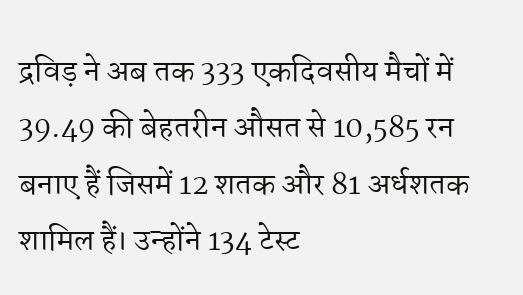द्रविड़ ने अब तक 333 एकदिवसीय मैचों में 39.49 की बेहतरीन औसत से 10,585 रन बनाए हैं जिसमें 12 शतक और 81 अर्धशतक शामिल हैं। उन्होंने 134 टेस्ट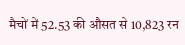मैचों में 52.53 की औसत से 10,823 रन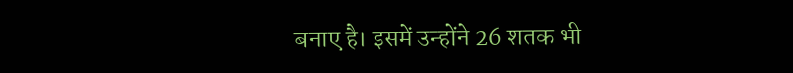बनाए है। इसमें उन्होंने 26 शतक भी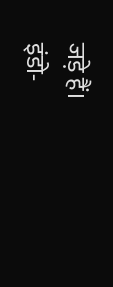जड़े हैं।
इंडो-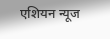एशियन न्यूज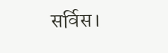सर्विस।